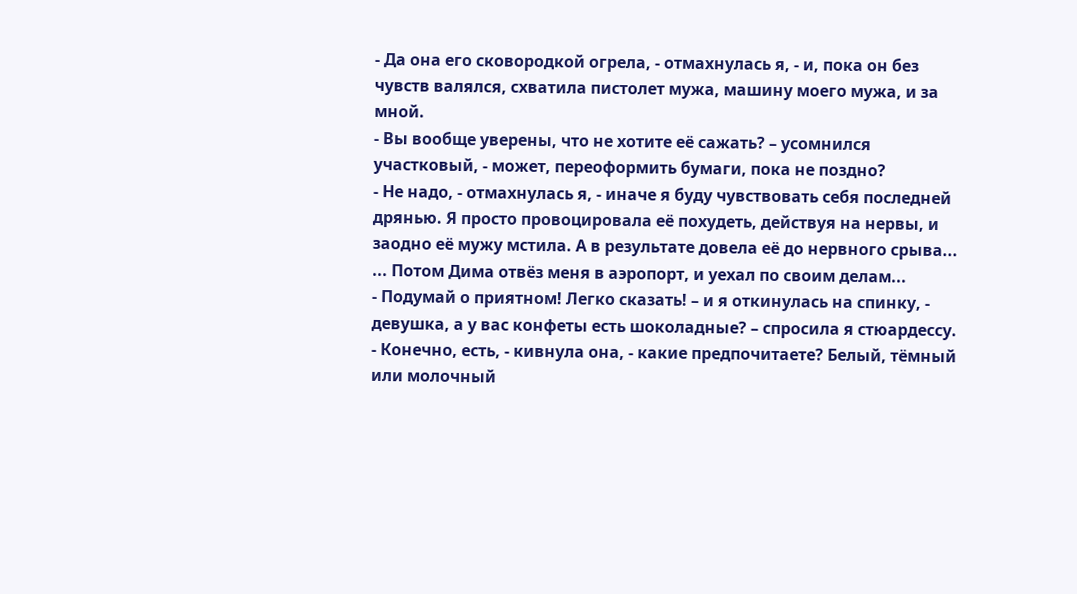- Да она его сковородкой огрела, - отмахнулась я, - и, пока он без чувств валялся, схватила пистолет мужа, машину моего мужа, и за мной.
- Вы вообще уверены, что не хотите её сажать? – усомнился участковый, - может, переоформить бумаги, пока не поздно?
- Не надо, - отмахнулась я, - иначе я буду чувствовать себя последней дрянью. Я просто провоцировала её похудеть, действуя на нервы, и заодно её мужу мстила. А в результате довела её до нервного срыва...
... Потом Дима отвёз меня в аэропорт, и уехал по своим делам...
- Подумай о приятном! Легко сказать! – и я откинулась на спинку, - девушка, а у вас конфеты есть шоколадные? – спросила я стюардессу.
- Конечно, есть, - кивнула она, - какие предпочитаете? Белый, тёмный или молочный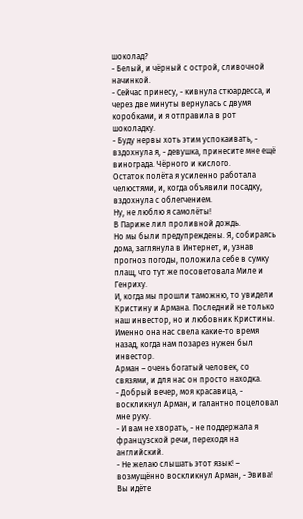шоколад?
- Белый, и чёрный с острой, сливочной начинкой.
- Сейчас принесу, - кивнула стюардесса, и через две минуты вернулась с двумя коробками, и я отправила в рот шоколадку.
- Буду нервы хоть этим успокаивать, - вздохнула я, - девушка, принесите мне ещё винограда. Чёрного и кислого.
Остаток полёта я усиленно работала челюстями, и, когда объявили посадку, вздохнула с облегчением.
Ну, не люблю я самолёты!
В Париже лил проливной дождь.
Но мы были предупреждены. Я, собираясь дома, заглянула в Интернет, и, узнав прогноз погоды, положила себе в сумку плащ, что тут же посоветовала Миле и Генриху.
И, когда мы прошли таможню, то увидели Кристину и Армана. Последний не только наш инвестор, но и любовник Кристины. Именно она нас свела какие-то время назад, когда нам позарез нужен был инвестор.
Арман – очень богатый человек, со связями, и для нас он просто находка.
- Добрый вечер, моя красавица, - воскликнул Арман, и галантно поцеловал мне руку.
- И вам не хворать, - не поддержала я французской речи, переходя на английский.
- Не желаю слышать этот язык! – возмущённо воскликнул Арман, - Эвива! Вы идёте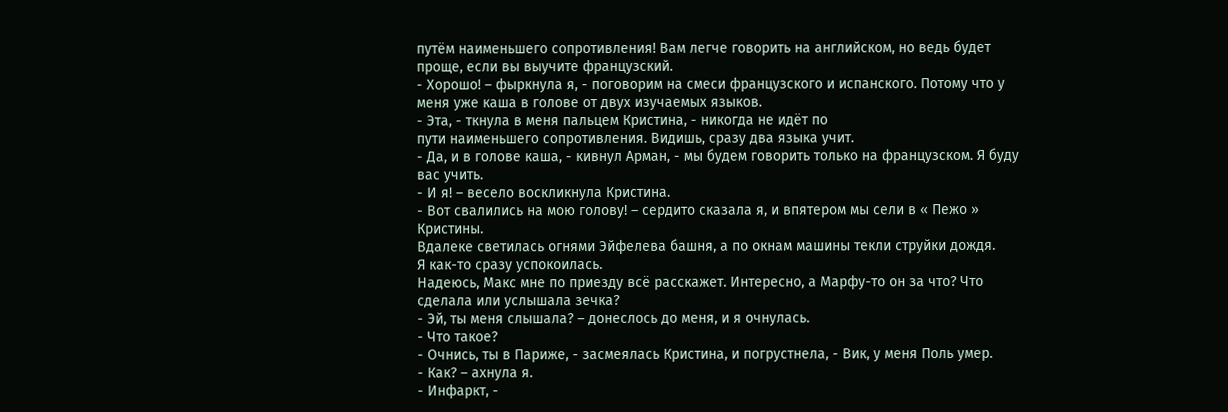путём наименьшего сопротивления! Вам легче говорить на английском, но ведь будет проще, если вы выучите французский.
- Хорошо! – фыркнула я, - поговорим на смеси французского и испанского. Потому что у меня уже каша в голове от двух изучаемых языков.
- Эта, - ткнула в меня пальцем Кристина, - никогда не идёт по
пути наименьшего сопротивления. Видишь, сразу два языка учит.
- Да, и в голове каша, - кивнул Арман, - мы будем говорить только на французском. Я буду вас учить.
- И я! – весело воскликнула Кристина.
- Вот свалились на мою голову! – сердито сказала я, и впятером мы сели в « Пежо » Кристины.
Вдалеке светилась огнями Эйфелева башня, а по окнам машины текли струйки дождя.
Я как-то сразу успокоилась.
Надеюсь, Макс мне по приезду всё расскажет. Интересно, а Марфу-то он за что? Что сделала или услышала зечка?
- Эй, ты меня слышала? – донеслось до меня, и я очнулась.
- Что такое?
- Очнись, ты в Париже, - засмеялась Кристина, и погрустнела, - Вик, у меня Поль умер.
- Как? – ахнула я.
- Инфаркт, -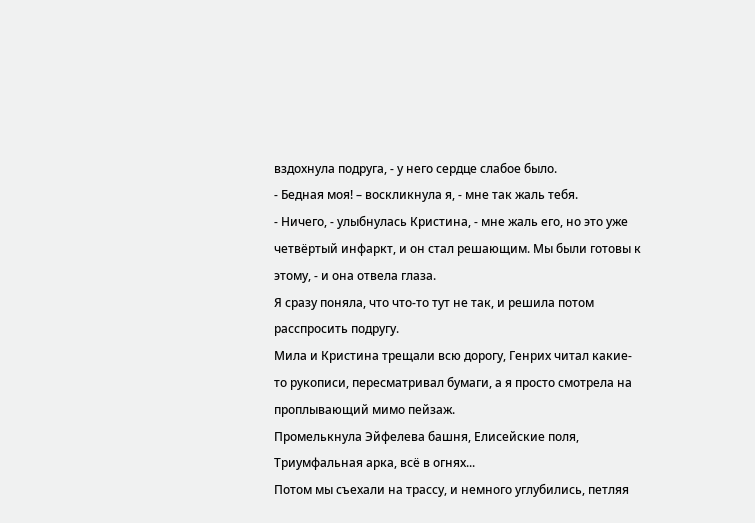вздохнула подруга, - у него сердце слабое было.
- Бедная моя! – воскликнула я, - мне так жаль тебя.
- Ничего, - улыбнулась Кристина, - мне жаль его, но это уже четвёртый инфаркт, и он стал решающим. Мы были готовы к этому, - и она отвела глаза.
Я сразу поняла, что что-то тут не так, и решила потом расспросить подругу.
Мила и Кристина трещали всю дорогу, Генрих читал какие-то рукописи, пересматривал бумаги, а я просто смотрела на проплывающий мимо пейзаж.
Промелькнула Эйфелева башня, Елисейские поля, Триумфальная арка, всё в огнях...
Потом мы съехали на трассу, и немного углубились, петляя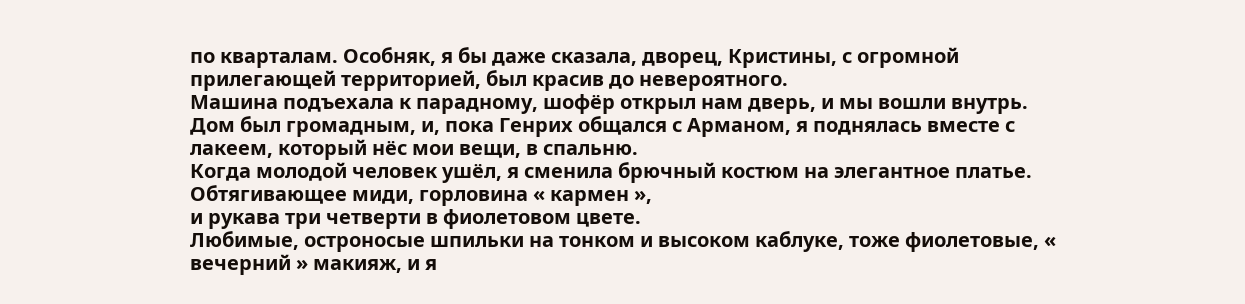по кварталам. Особняк, я бы даже сказала, дворец, Кристины, с огромной прилегающей территорией, был красив до невероятного.
Машина подъехала к парадному, шофёр открыл нам дверь, и мы вошли внутрь.
Дом был громадным, и, пока Генрих общался с Арманом, я поднялась вместе с лакеем, который нёс мои вещи, в спальню.
Когда молодой человек ушёл, я сменила брючный костюм на элегантное платье. Обтягивающее миди, горловина « кармен »,
и рукава три четверти в фиолетовом цвете.
Любимые, остроносые шпильки на тонком и высоком каблуке, тоже фиолетовые, « вечерний » макияж, и я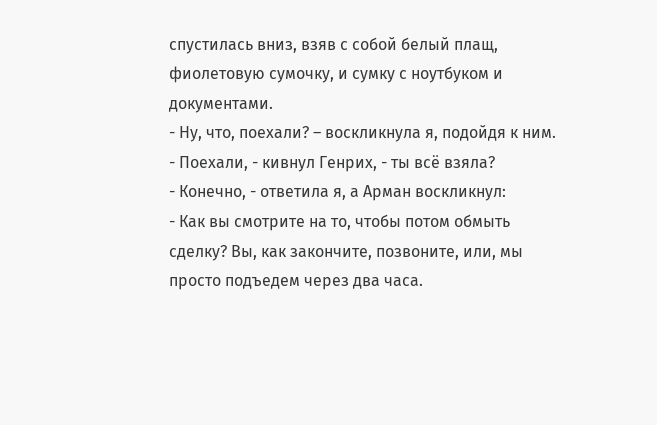спустилась вниз, взяв с собой белый плащ, фиолетовую сумочку, и сумку с ноутбуком и документами.
- Ну, что, поехали? – воскликнула я, подойдя к ним.
- Поехали, - кивнул Генрих, - ты всё взяла?
- Конечно, - ответила я, а Арман воскликнул:
- Как вы смотрите на то, чтобы потом обмыть сделку? Вы, как закончите, позвоните, или, мы просто подъедем через два часа.